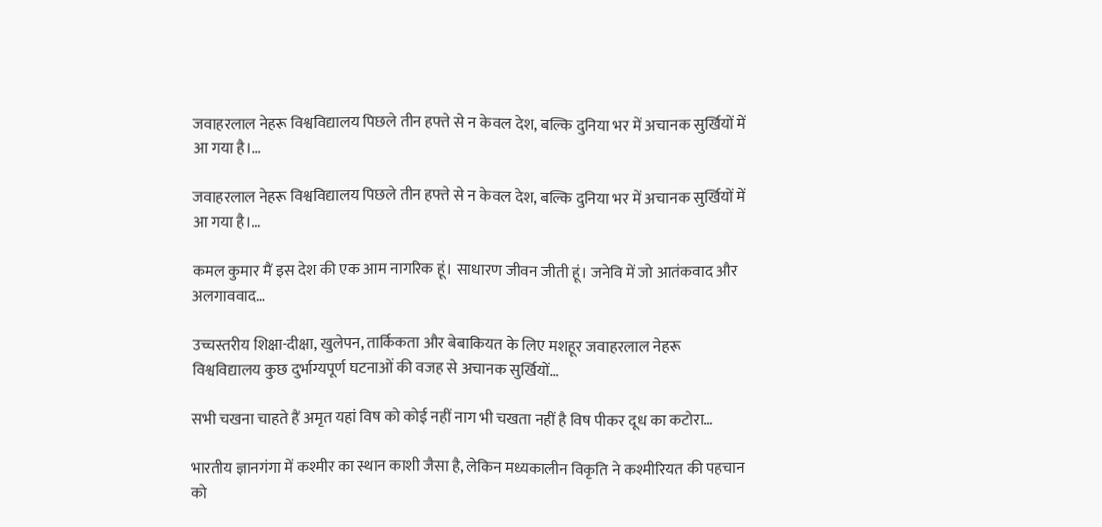जवाहरलाल नेहरू विश्वविद्यालय पिछले तीन हफ्ते से न केवल देश, बल्कि दुनिया भर में अचानक सुर्खियों में आ गया है।…

जवाहरलाल नेहरू विश्वविद्यालय पिछले तीन हफ्ते से न केवल देश, बल्कि दुनिया भर में अचानक सुर्खियों में आ गया है।…

कमल कुमार मैं इस देश की एक आम नागरिक हूं। साधारण जीवन जीती हूं। जनेवि में जो आतंकवाद और अलगाववाद…

उच्चस्तरीय शिक्षा-दीक्षा, खुलेपन, तार्किकता और बेबाकियत के लिए मशहूर जवाहरलाल नेहरू विश्वविद्यालय कुछ दुर्भाग्यपूर्ण घटनाओं की वजह से अचानक सुर्खियों…

सभी चखना चाहते हैं अमृत यहां विष को कोई नहीं नाग भी चखता नहीं है विष पीकर दूध का कटोरा…

भारतीय ज्ञानगंगा में कश्मीर का स्थान काशी जैसा है, लेकिन मध्यकालीन विकृति ने कश्मीरियत की पहचान को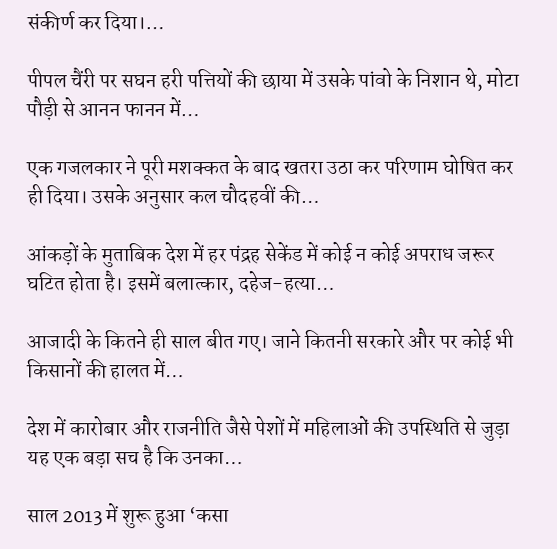संकीर्ण कर दिया।…

पीपल चैंरी पर सघन हरी पत्तियों की छाया में उसके पांवो के निशान थे, मोटा पौड़ी से आनन फानन में…

एक गजलकार ने पूरी मशक्कत के बाद खतरा उठा कर परिणाम घोषित कर ही दिया। उसके अनुसार कल चौदहवीं की…

आंकड़ों के मुताबिक देश में हर पंद्रह सेकेंड में कोई न कोई अपराध जरूर घटित होता है। इसमें बलात्कार, दहेज-हत्या…

आजादी के कितने ही साल बीत गए। जाने कितनी सरकारे और पर कोई भी किसानों की हालत में…

देश में कारोबार और राजनीति जैसे पेशों में महिलाओं की उपस्थिति से जुड़ा यह एक बड़ा सच है कि उनका…

साल 2013 में शुरू हुआ ‘कसा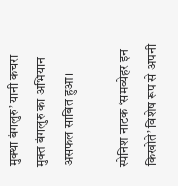मुक्था बंगलुरु’ यानी कचरा मुक्त बंगलुरु का अभियान असफल साबित हुआ।

स्पेनिश नाटक ‘समव्येहर इन किखोते’ विशेष रूप से अपनी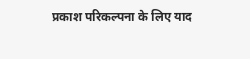प्रकाश परिकल्पना के लिए याद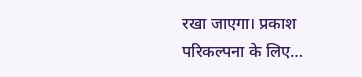रखा जाएगा। प्रकाश परिकल्पना के लिए…